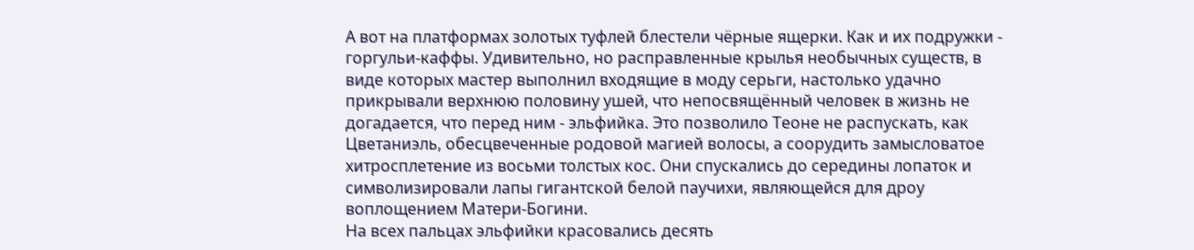А вот на платформах золотых туфлей блестели чёрные ящерки. Как и их подружки - горгульи-каффы. Удивительно, но расправленные крылья необычных существ, в виде которых мастер выполнил входящие в моду серьги, настолько удачно прикрывали верхнюю половину ушей, что непосвящённый человек в жизнь не догадается, что перед ним - эльфийка. Это позволило Теоне не распускать, как Цветаниэль, обесцвеченные родовой магией волосы, а соорудить замысловатое хитросплетение из восьми толстых кос. Они спускались до середины лопаток и символизировали лапы гигантской белой паучихи, являющейся для дроу воплощением Матери-Богини.
На всех пальцах эльфийки красовались десять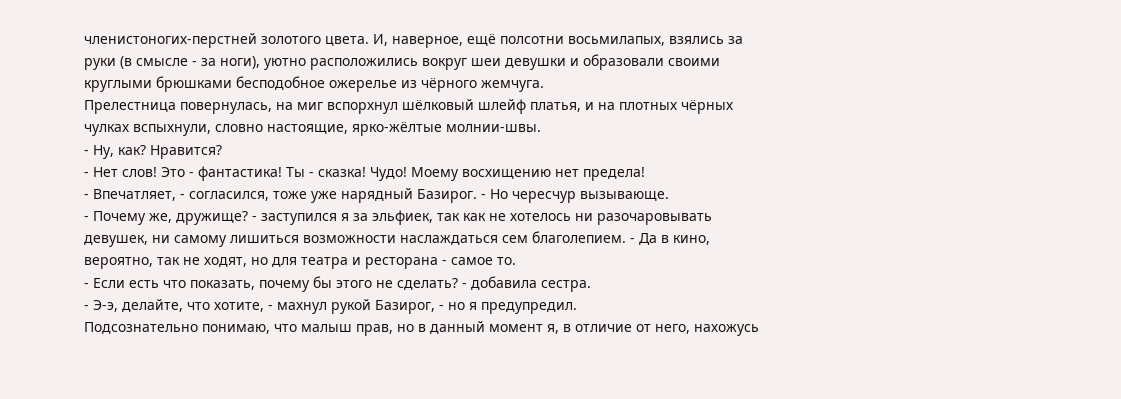членистоногих-перстней золотого цвета. И, наверное, ещё полсотни восьмилапых, взялись за руки (в смысле - за ноги), уютно расположились вокруг шеи девушки и образовали своими круглыми брюшками бесподобное ожерелье из чёрного жемчуга.
Прелестница повернулась, на миг вспорхнул шёлковый шлейф платья, и на плотных чёрных чулках вспыхнули, словно настоящие, ярко-жёлтые молнии-швы.
- Ну, как? Нравится?
- Нет слов! Это - фантастика! Ты - сказка! Чудо! Моему восхищению нет предела!
- Впечатляет, - согласился, тоже уже нарядный Базирог. - Но чересчур вызывающе.
- Почему же, дружище? - заступился я за эльфиек, так как не хотелось ни разочаровывать девушек, ни самому лишиться возможности наслаждаться сем благолепием. - Да в кино, вероятно, так не ходят, но для театра и ресторана - самое то.
- Если есть что показать, почему бы этого не сделать? - добавила сестра.
- Э-э, делайте, что хотите, - махнул рукой Базирог, - но я предупредил.
Подсознательно понимаю, что малыш прав, но в данный момент я, в отличие от него, нахожусь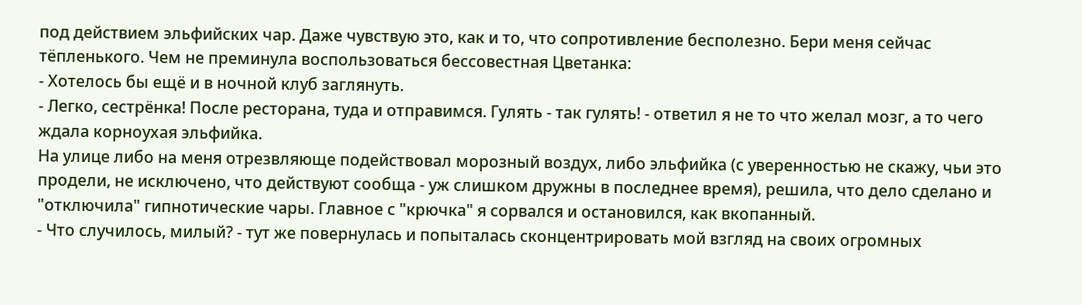под действием эльфийских чар. Даже чувствую это, как и то, что сопротивление бесполезно. Бери меня сейчас тёпленького. Чем не преминула воспользоваться бессовестная Цветанка:
- Хотелось бы ещё и в ночной клуб заглянуть.
- Легко, сестрёнка! После ресторана, туда и отправимся. Гулять - так гулять! - ответил я не то что желал мозг, а то чего ждала корноухая эльфийка.
На улице либо на меня отрезвляюще подействовал морозный воздух, либо эльфийка (с уверенностью не скажу, чьи это продели, не исключено, что действуют сообща - уж слишком дружны в последнее время), решила, что дело сделано и "отключила" гипнотические чары. Главное с "крючка" я сорвался и остановился, как вкопанный.
- Что случилось, милый? - тут же повернулась и попыталась сконцентрировать мой взгляд на своих огромных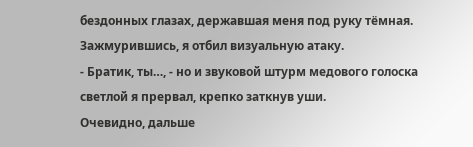бездонных глазах, державшая меня под руку тёмная.
Зажмурившись, я отбил визуальную атаку.
- Братик, ты…, - но и звуковой штурм медового голоска светлой я прервал, крепко заткнув уши.
Очевидно, дальше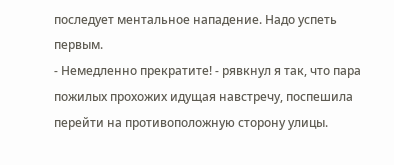последует ментальное нападение. Надо успеть первым.
- Немедленно прекратите! - рявкнул я так, что пара пожилых прохожих идущая навстречу, поспешила перейти на противоположную сторону улицы.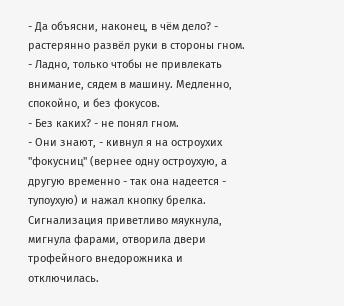- Да объясни, наконец, в чём дело? - растерянно развёл руки в стороны гном.
- Ладно, только чтобы не привлекать внимание, сядем в машину. Медленно, спокойно, и без фокусов.
- Без каких? - не понял гном.
- Они знают, - кивнул я на остроухих "фокусниц" (вернее одну остроухую, а другую временно - так она надеется - тупоухую) и нажал кнопку брелка. Сигнализация приветливо мяукнула, мигнула фарами, отворила двери трофейного внедорожника и отключилась.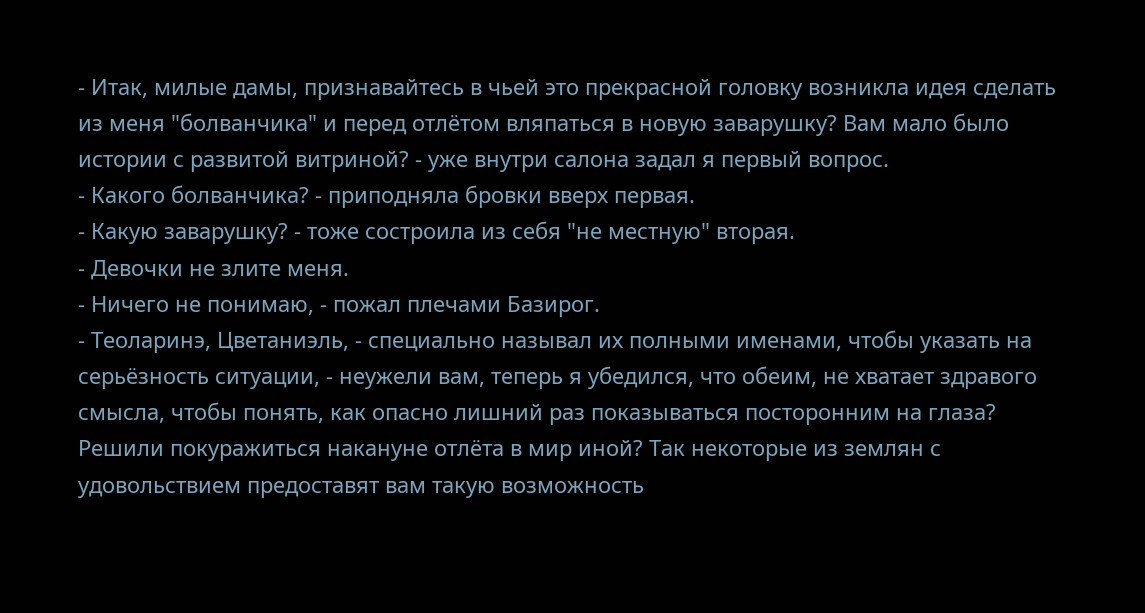- Итак, милые дамы, признавайтесь в чьей это прекрасной головку возникла идея сделать из меня "болванчика" и перед отлётом вляпаться в новую заварушку? Вам мало было истории с развитой витриной? - уже внутри салона задал я первый вопрос.
- Какого болванчика? - приподняла бровки вверх первая.
- Какую заварушку? - тоже состроила из себя "не местную" вторая.
- Девочки не злите меня.
- Ничего не понимаю, - пожал плечами Базирог.
- Теоларинэ, Цветаниэль, - специально называл их полными именами, чтобы указать на серьёзность ситуации, - неужели вам, теперь я убедился, что обеим, не хватает здравого смысла, чтобы понять, как опасно лишний раз показываться посторонним на глаза? Решили покуражиться накануне отлёта в мир иной? Так некоторые из землян с удовольствием предоставят вам такую возможность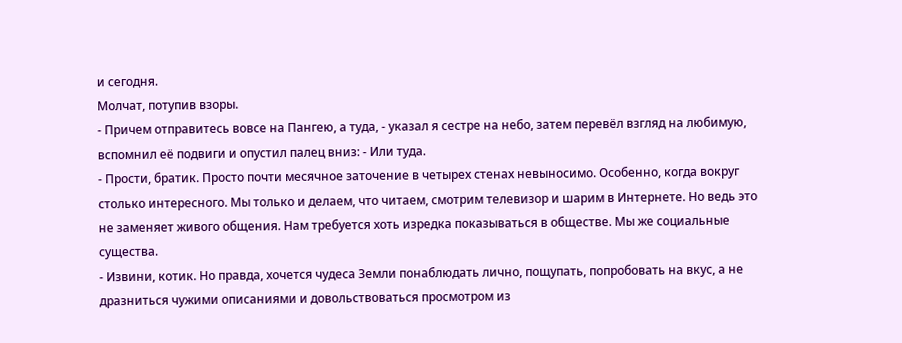и сегодня.
Молчат, потупив взоры.
- Причем отправитесь вовсе на Пангею, а туда, - указал я сестре на небо, затем перевёл взгляд на любимую, вспомнил её подвиги и опустил палец вниз: - Или туда.
- Прости, братик. Просто почти месячное заточение в четырех стенах невыносимо. Особенно, когда вокруг столько интересного. Мы только и делаем, что читаем, смотрим телевизор и шарим в Интернете. Но ведь это не заменяет живого общения. Нам требуется хоть изредка показываться в обществе. Мы же социальные существа.
- Извини, котик. Но правда, хочется чудеса Земли понаблюдать лично, пощупать, попробовать на вкус, а не дразниться чужими описаниями и довольствоваться просмотром из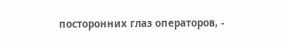посторонних глаз операторов, -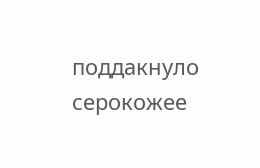поддакнуло серокожее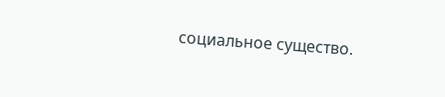социальное существо.